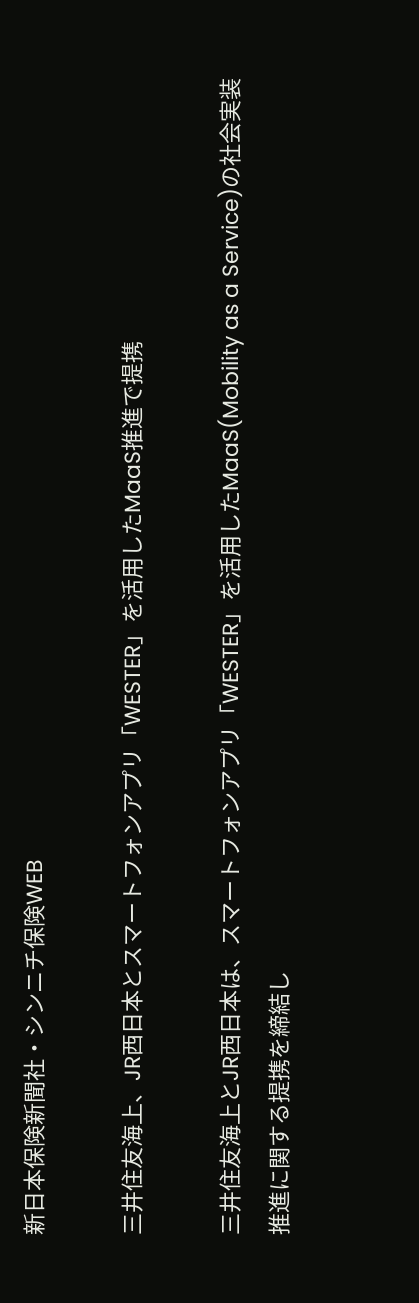新日本保険新聞社・シンニチ保険WEB

三井住友海上、JR西日本とスマートフォンアプリ「WESTER」を活用したMaaS推進で提携

三井住友海上とJR西日本は、スマートフォンアプリ「WESTER」を活用したMaaS(Mobility as a Service)の社会実装推進に関する提携を締結し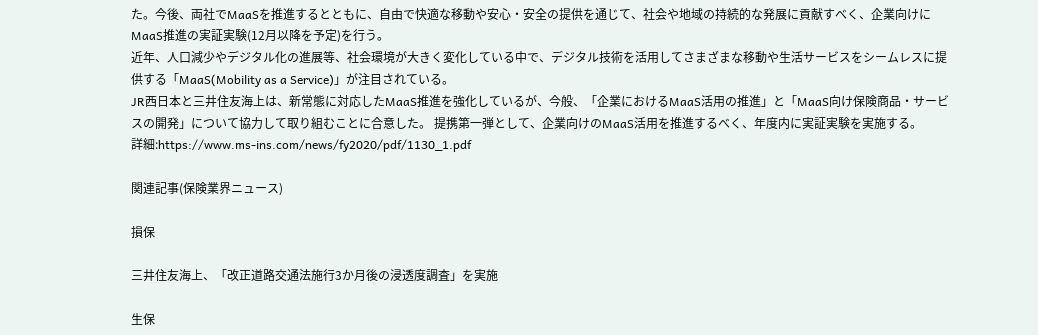た。今後、両社でMaaSを推進するとともに、自由で快適な移動や安心・安全の提供を通じて、社会や地域の持続的な発展に貢献すべく、企業向けにMaaS推進の実証実験(12月以降を予定)を行う。
近年、人口減少やデジタル化の進展等、社会環境が大きく変化している中で、デジタル技術を活用してさまざまな移動や生活サービスをシームレスに提供する「MaaS(Mobility as a Service)」が注目されている。
JR西日本と三井住友海上は、新常態に対応したMaaS推進を強化しているが、今般、「企業におけるMaaS活用の推進」と「MaaS向け保険商品・サービスの開発」について協力して取り組むことに合意した。 提携第一弾として、企業向けのMaaS活用を推進するべく、年度内に実証実験を実施する。
詳細:https://www.ms-ins.com/news/fy2020/pdf/1130_1.pdf

関連記事(保険業界ニュース)

損保

三井住友海上、「改正道路交通法施行3か月後の浸透度調査」を実施

生保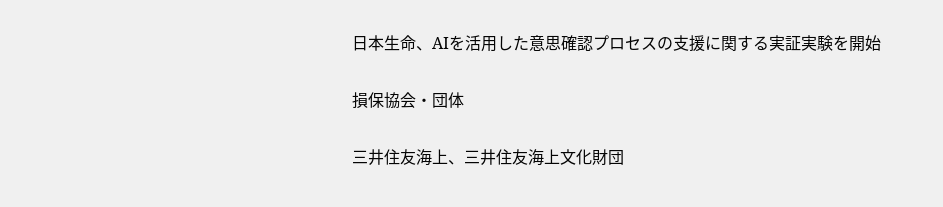日本生命、AIを活用した意思確認プロセスの支援に関する実証実験を開始

損保協会・団体

三井住友海上、三井住友海上文化財団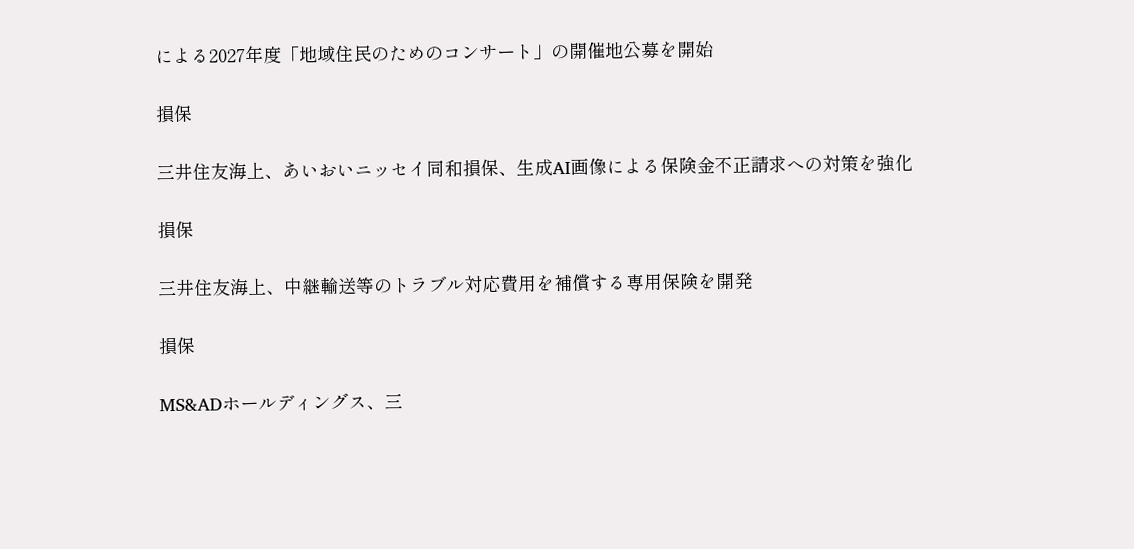による2027年度「地域住民のためのコンサート」の開催地公募を開始

損保

三井住友海上、あいおいニッセイ同和損保、生成AI画像による保険金不正請求への対策を強化

損保

三井住友海上、中継輸送等のトラブル対応費用を補償する専用保険を開発

損保

MS&ADホールディングス、三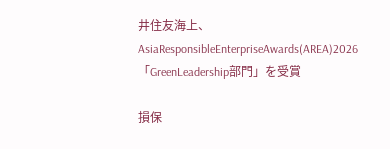井住友海上、AsiaResponsibleEnterpriseAwards(AREA)2026「GreenLeadership部門」を受賞

損保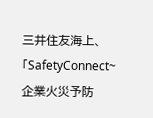三井住友海上、「SafetyConnect~企業火災予防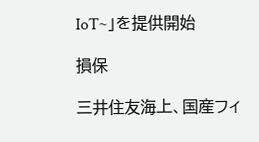IoT~」を提供開始

損保

三井住友海上、国産フィ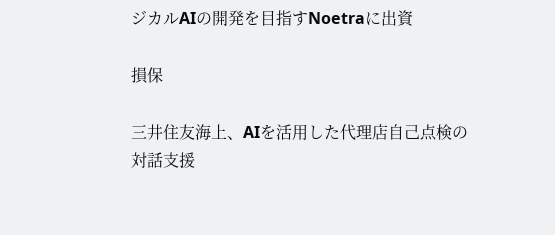ジカルAIの開発を目指すNoetraに出資

損保

三井住友海上、AIを活用した代理店自己点検の対話支援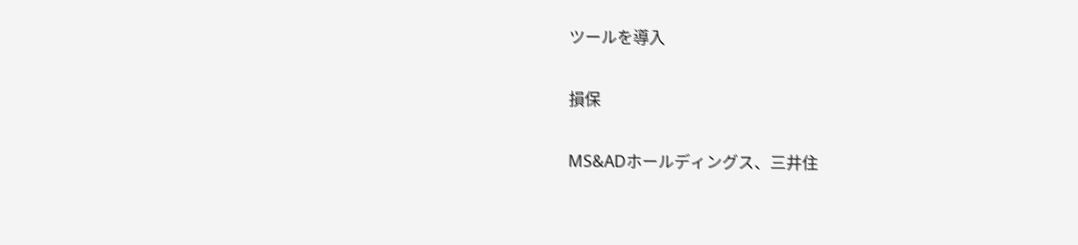ツールを導入

損保

MS&ADホールディングス、三井住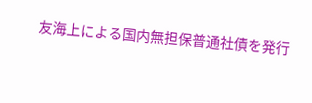友海上による国内無担保普通社債を発行